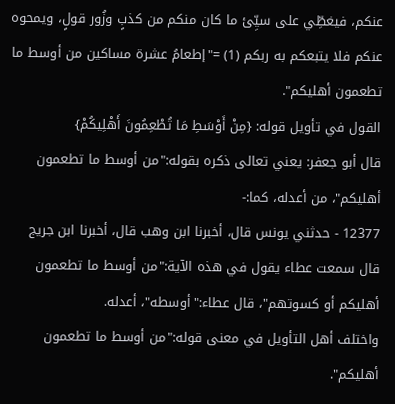عنكم، فيغطِّي على سيِّئ ما كان منكم من كذبٍ وزُور قولٍ، ويمحوه عنكم فلا يتبعكم به ربكم (1) ="إطعامُ عشرة مساكين من أوسط ما تطعمون أهليكم".
القول في تأويل قوله: {مِنْ أَوْسَطِ مَا تُطْعِمُونَ أَهْلِيكُمْ}
قال أبو جعفر: يعني تعالى ذكره بقوله:"من أوسط ما تطعمون أهليكم"، من أعدله، كما:-
12377 - حدثني يونس قال، أخبرنا ابن وهب قال، أخبرنا ابن جريج قال سمعت عطاء يقول في هذه الآية:"من أوسط ما تطعمون أهليكم أو كسوتهم"، قال عطاء:"أوسطه"، أعدله.
واختلف أهل التأويل في معنى قوله:"من أوسط ما تطعمون أهليكم".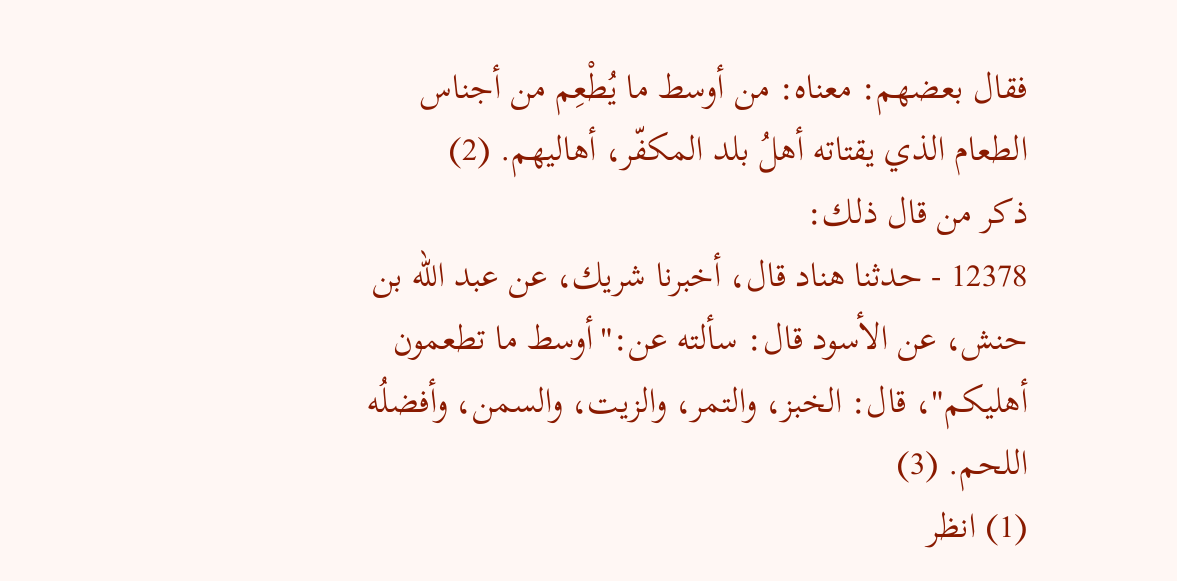فقال بعضهم: معناه: من أوسط ما يُطْعِم من أجناس الطعام الذي يقتاته أهلُ بلد المكفّر، أهاليهم. (2)
ذكر من قال ذلك:
12378 - حدثنا هناد قال، أخبرنا شريك، عن عبد الله بن حنش، عن الأسود قال: سألته عن:"أوسط ما تطعمون أهليكم"، قال: الخبز، والتمر، والزيت، والسمن، وأفضلُه اللحم. (3)
(1) انظر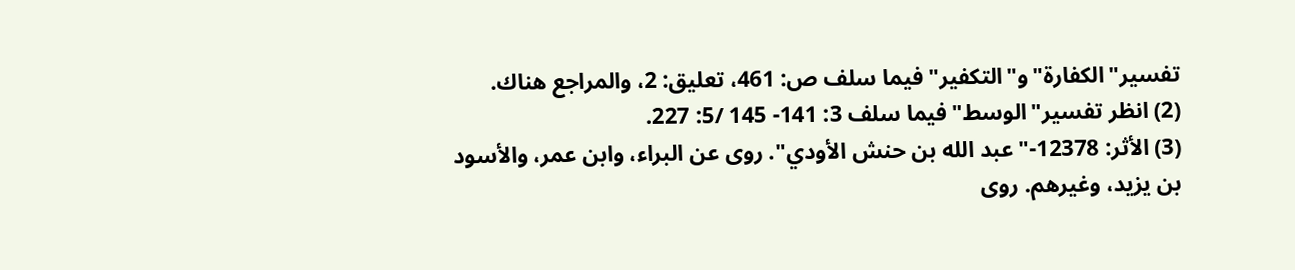تفسير"الكفارة"و"التكفير"فيما سلف ص: 461، تعليق: 2، والمراجع هناك.
(2) انظر تفسير"الوسط"فيما سلف 3: 141- 145 /5: 227.
(3) الأثر: 12378-"عبد الله بن حنش الأودي". روى عن البراء، وابن عمر، والأسود بن يزيد، وغيرهم. روى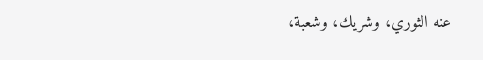عنه الثوري، وشريك، وشعبة،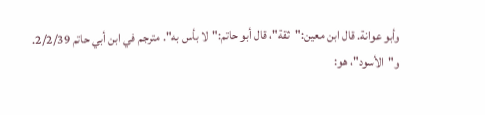وأبو عوانة. قال ابن معين:"ثقة"، قال أبو حاتم:"لا بأس به". مترجم في ابن أبي حاتم 2/2/39.
و"الأسود"، هو: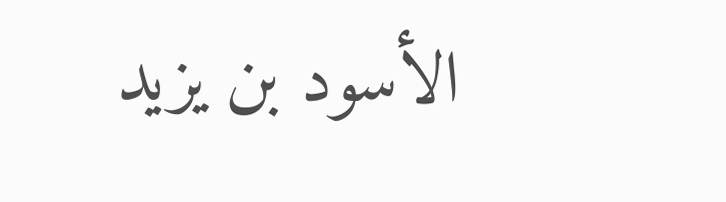الأسود بن يزيد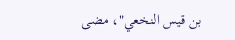بن قيس النخعي"، مضى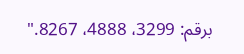برقم: 3299، 4888، 8267."